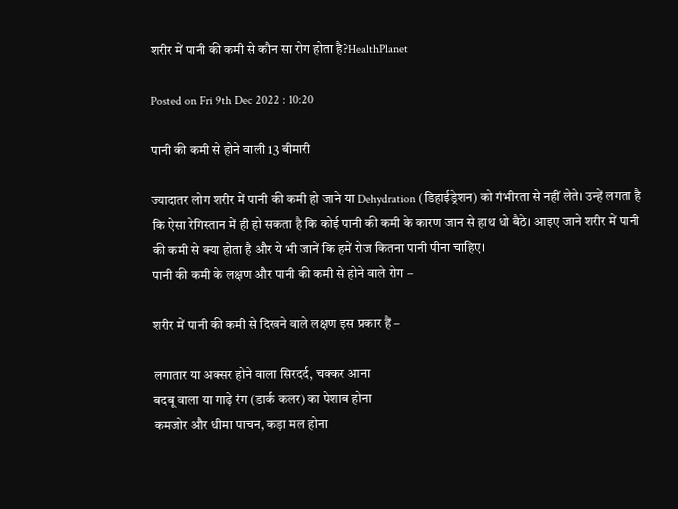शरीर में पानी की कमी से कौन सा रोग होता है?HealthPlanet

Posted on Fri 9th Dec 2022 : 10:20

पानी की कमी से होने वाली 13 बीमारी

ज्यादातर लोग शरीर में पानी की कमी हो जाने या Dehydration (डिहाईड्रेशन) को गंभीरता से नहीं लेते। उन्हें लगता है कि ऐसा रेगिस्तान में ही हो सकता है कि कोई पानी की कमी के कारण जान से हाथ धो बैठे। आइए जाने शरीर में पानी की कमी से क्या होता है और ये भी जानें कि हमें रोज कितना पानी पीना चाहिए।
पानी की कमी के लक्षण और पानी की कमी से होने वाले रोग –

शरीर में पानी की कमी से दिखने वाले लक्षण इस प्रकार हैं –

लगातार या अक्सर होने वाला सिरदर्द, चक्कर आना
बदबू वाला या गाढ़े रंग (डार्क कलर) का पेशाब होना
कमजोर और धीमा पाचन, कड़ा मल होना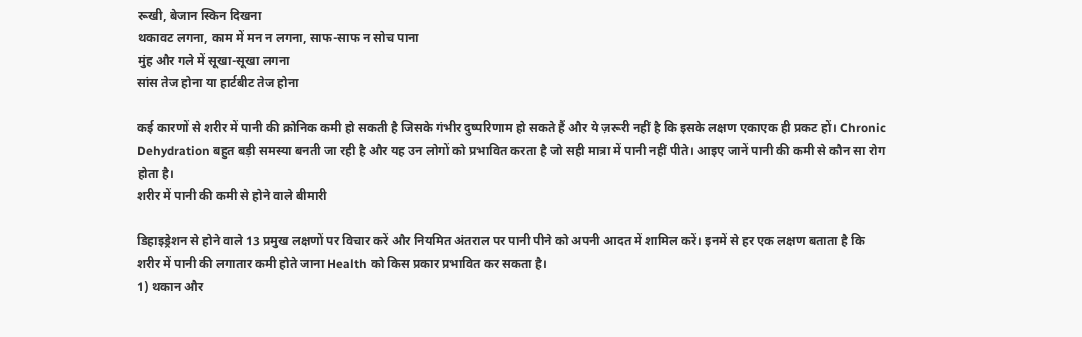रूखी, बेजान स्किन दिखना
थकावट लगना, काम में मन न लगना, साफ-साफ न सोच पाना
मुंह और गले में सूखा-सूखा लगना
सांस तेज होना या हार्टबीट तेज होना

कई कारणों से शरीर में पानी की क्रोनिक कमी हो सकती है जिसके गंभीर दुष्परिणाम हो सकते हैं और ये ज़रूरी नहीं है कि इसके लक्षण एकाएक ही प्रकट हों। Chronic Dehydration बहुत बड़ी समस्या बनती जा रही है और यह उन लोगों को प्रभावित करता है जो सही मात्रा में पानी नहीं पीते। आइए जानें पानी की कमी से कौन सा रोग होता है।
शरीर में पानी की कमी से होने वाले बीमारी

डिहाइड्रेशन से होने वाले 13 प्रमुख लक्षणों पर विचार करें और नियमित अंतराल पर पानी पीने को अपनी आदत में शामिल करें। इनमें से हर एक लक्षण बताता है कि शरीर में पानी की लगातार कमी होते जाना Health को किस प्रकार प्रभावित कर सकता है।
1) थकान और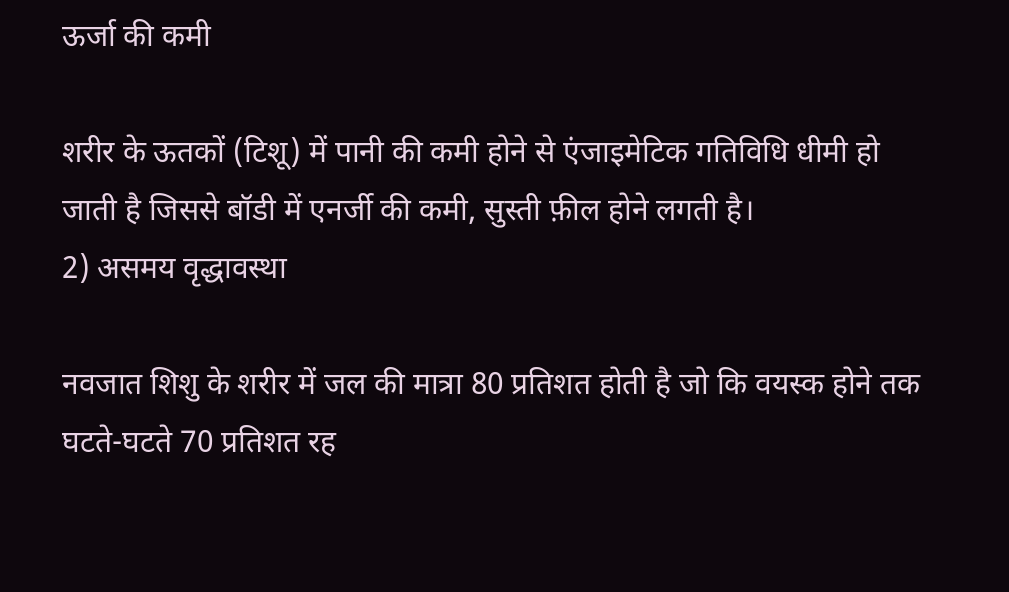ऊर्जा की कमी

शरीर के ऊतकों (टिशू) में पानी की कमी होने से एंजाइमेटिक गतिविधि धीमी हो जाती है जिससे बॉडी में एनर्जी की कमी, सुस्ती फ़ील होने लगती है।
2) असमय वृद्धावस्था

नवजात शिशु के शरीर में जल की मात्रा 80 प्रतिशत होती है जो कि वयस्क होने तक घटते-घटते 70 प्रतिशत रह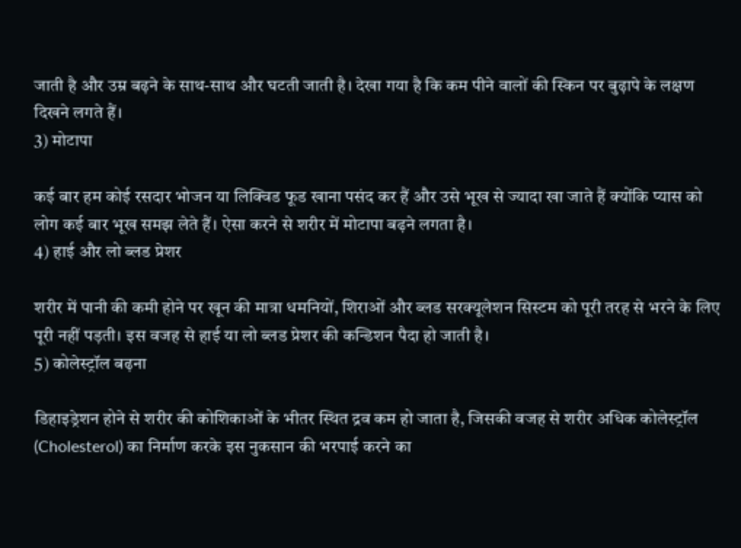जाती है और उम्र बढ़ने के साथ-साथ और घटती जाती है। देखा गया है कि कम पीने वालों की स्किन पर बुढ़ापे के लक्षण दिखने लगते हैं।
3) मोटापा

कई बार हम कोई रसदार भोजन या लिक्विड फूड खाना पसंद कर हैं और उसे भूख से ज्यादा खा जाते हैं क्योंकि प्यास को लोग कई बार भूख समझ लेते हैं। ऐसा करने से शरीर में मोटापा बढ़ने लगता है।
4) हाई और लो ब्लड प्रेशर

शरीर में पानी की कमी होने पर खून की मात्रा धमनियों, शिराओं और ब्लड सरक्यूलेशन सिस्टम को पूरी तरह से भरने के लिए पूरी नहीं पड़ती। इस वजह से हाई या लो ब्लड प्रेशर की कन्डिशन पैदा हो जाती है।
5) कोलेस्ट्रॉल बढ़ना

डिहाइड्रेशन होने से शरीर की कोशिकाओं के भीतर स्थित द्रव कम हो जाता है, जिसकी वजह से शरीर अधिक कोलेस्ट्रॉल (Cholesterol) का निर्माण करके इस नुकसान की भरपाई करने का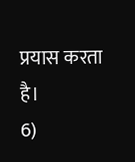प्रयास करता है।
6)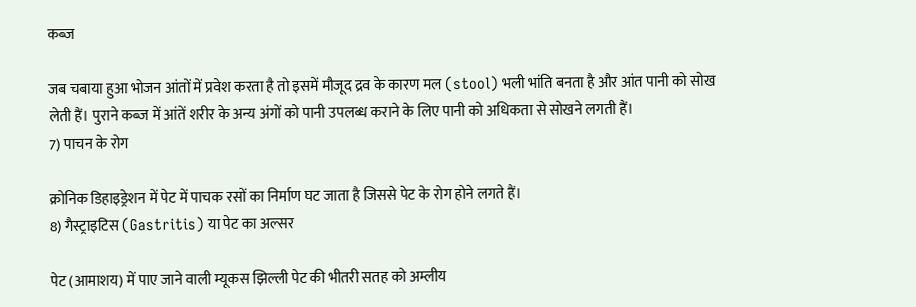कब्ज

जब चबाया हुआ भोजन आंतों में प्रवेश करता है तो इसमें मौजूद द्रव के कारण मल (stool) भली भांति बनता है और आंत पानी को सोख लेती हैं। पुराने कब्ज में आंतें शरीर के अन्य अंगों को पानी उपलब्ध कराने के लिए पानी को अधिकता से सोखने लगती हैं।
7) पाचन के रोग

क्रोनिक डिहाइड्रेशन में पेट में पाचक रसों का निर्माण घट जाता है जिससे पेट के रोग होने लगते हैं।
8) गैस्ट्राइटिस (Gastritis) या पेट का अल्सर

पेट (आमाशय) में पाए जाने वाली म्यूकस झिल्ली पेट की भीतरी सतह को अम्लीय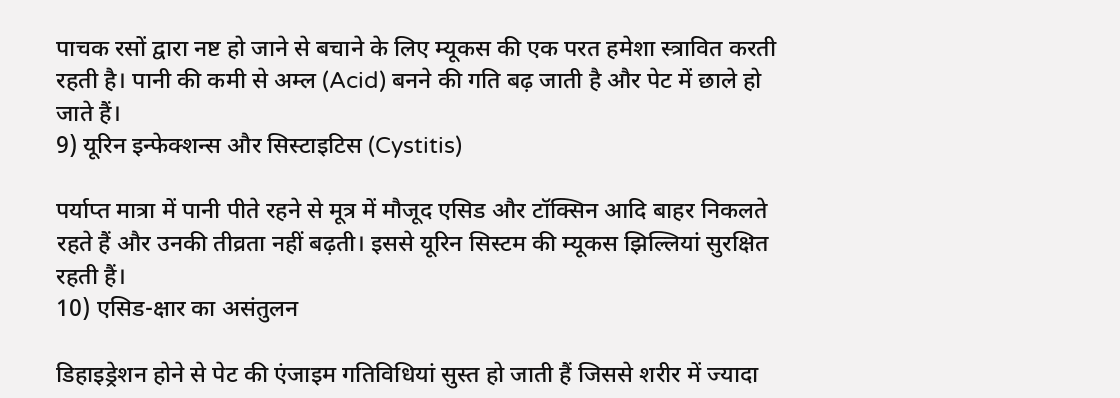पाचक रसों द्वारा नष्ट हो जाने से बचाने के लिए म्यूकस की एक परत हमेशा स्त्रावित करती रहती है। पानी की कमी से अम्ल (Acid) बनने की गति बढ़ जाती है और पेट में छाले हो जाते हैं।
9) यूरिन इन्फेक्शन्स और सिस्टाइटिस (Cystitis)

पर्याप्त मात्रा में पानी पीते रहने से मूत्र में मौजूद एसिड और टॉक्सिन आदि बाहर निकलते रहते हैं और उनकी तीव्रता नहीं बढ़ती। इससे यूरिन सिस्टम की म्यूकस झिल्लियां सुरक्षित रहती हैं।
10) एसिड-क्षार का असंतुलन

डिहाइड्रेशन होने से पेट की एंजाइम गतिविधियां सुस्त हो जाती हैं जिससे शरीर में ज्यादा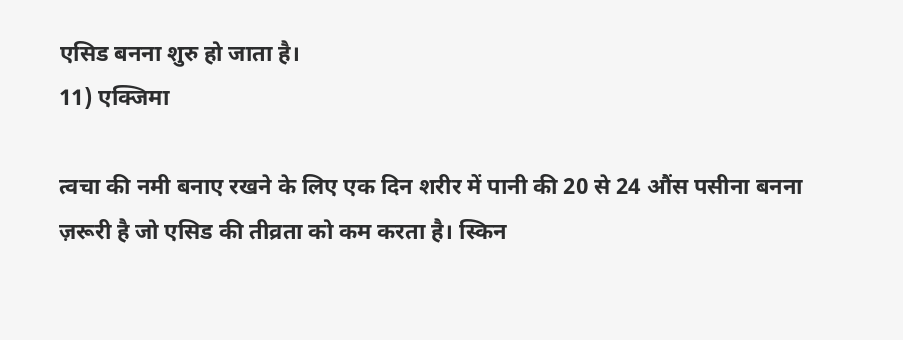एसिड बनना शुरु हो जाता है।
11) एक्जिमा

त्वचा की नमी बनाए रखने के लिए एक दिन शरीर में पानी की 20 से 24 औंस पसीना बनना ज़रूरी है जो एसिड की तीव्रता को कम करता है। स्किन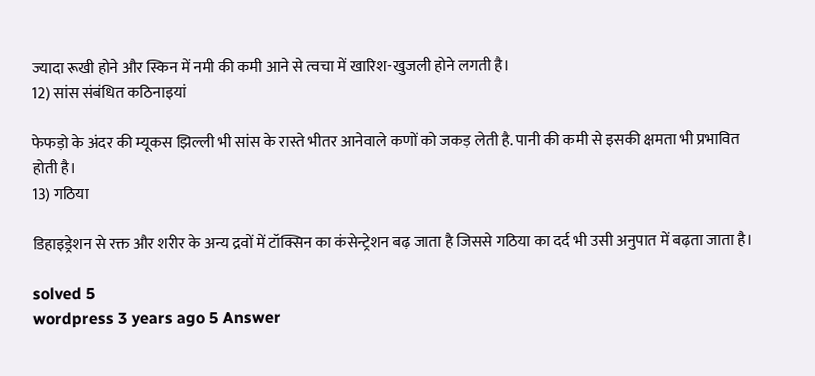ज्यादा रूखी होने और स्किन में नमी की कमी आने से त्वचा में खारिश-खुजली होने लगती है।
12) सांस संबंधित कठिनाइयां

फेफड़ो के अंदर की म्यूकस झिल्ली भी सांस के रास्ते भीतर आनेवाले कणों को जकड़ लेती है. पानी की कमी से इसकी क्षमता भी प्रभावित होती है।
13) गठिया

डिहाइड्रेशन से रक्त और शरीर के अन्य द्रवों में टॉक्सिन का कंसेन्ट्रेशन बढ़ जाता है जिससे गठिया का दर्द भी उसी अनुपात में बढ़ता जाता है।

solved 5
wordpress 3 years ago 5 Answer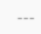---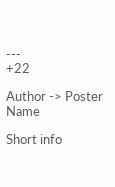---
+22

Author -> Poster Name

Short info